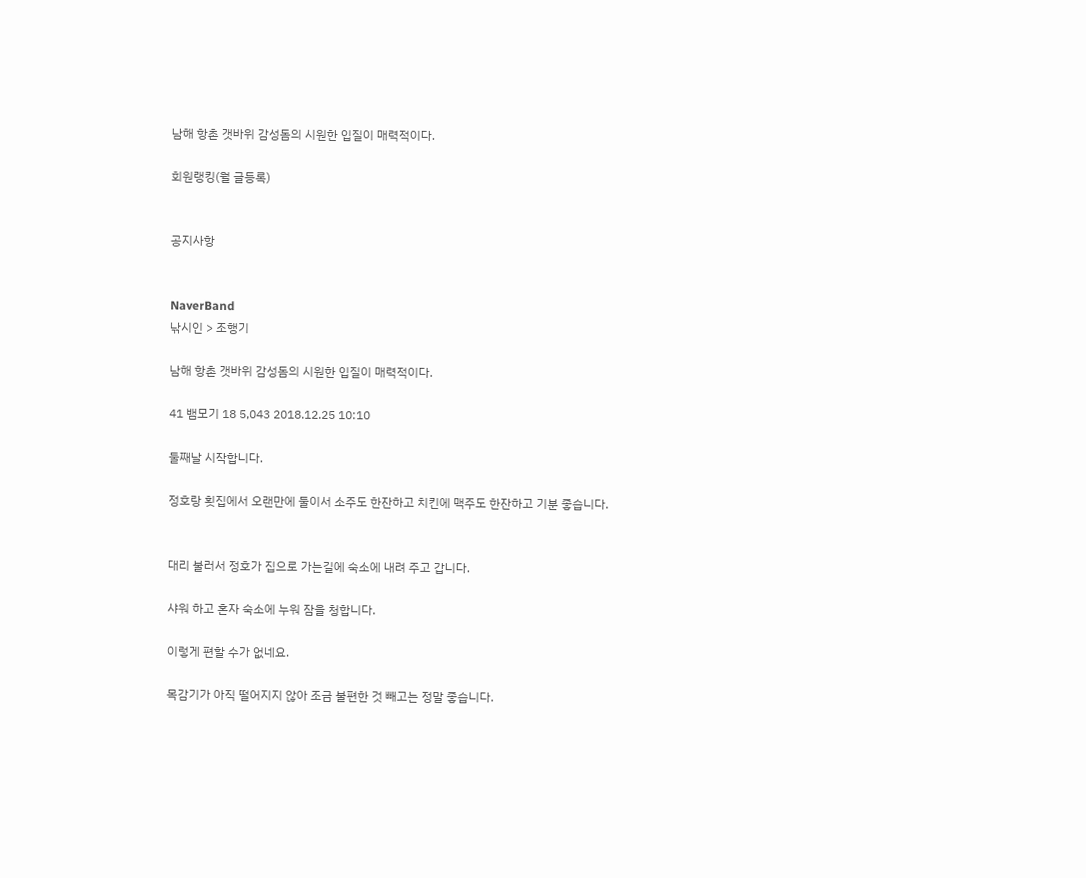남해 항촌 갯바위 감성돔의 시원한 입질이 매력적이다.

회원랭킹(월 글등록)


공지사항


NaverBand
낚시인 > 조행기

남해 항촌 갯바위 감성돔의 시원한 입질이 매력적이다.

41 뱀모기 18 5,043 2018.12.25 10:10

둘째날 시작합니다.

정호랑 횟집에서 오랜만에 둘이서 소주도 한잔하고 치킨에 맥주도 한잔하고 기분 좋습니다.


대리 불러서 정호가 집으로 가는길에 숙소에 내려 주고 갑니다.

샤워 하고 혼자 숙소에 누워 잠을 청합니다.

이렇게 편할 수가 없네요.

목감기가 아직 떨어지지 않아 조금 불편한 것 빼고는 정말 좋습니다.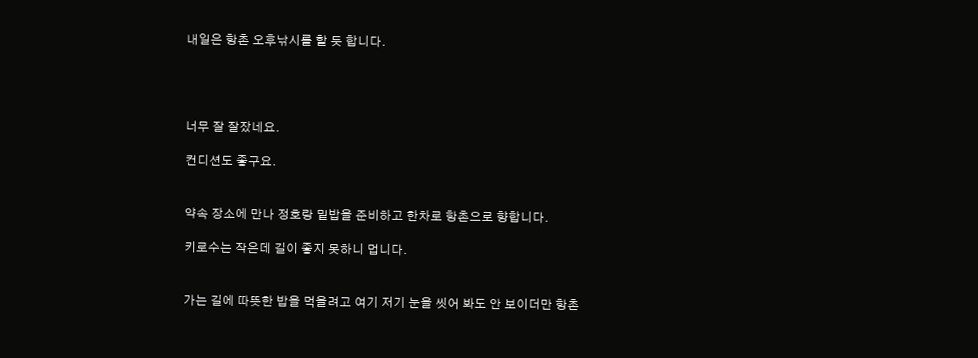내일은 항촌 오후낚시를 할 듯 합니다.




너무 잘 잘잤네요.

컨디션도 좋구요.


약속 장소에 만나 정호랑 밑밥을 준비하고 한차로 항촌으로 향합니다.

키로수는 작은데 길이 좋지 못하니 멉니다.


가는 길에 따뜻한 밥을 먹을려고 여기 저기 눈을 씻어 봐도 안 보이더만 항촌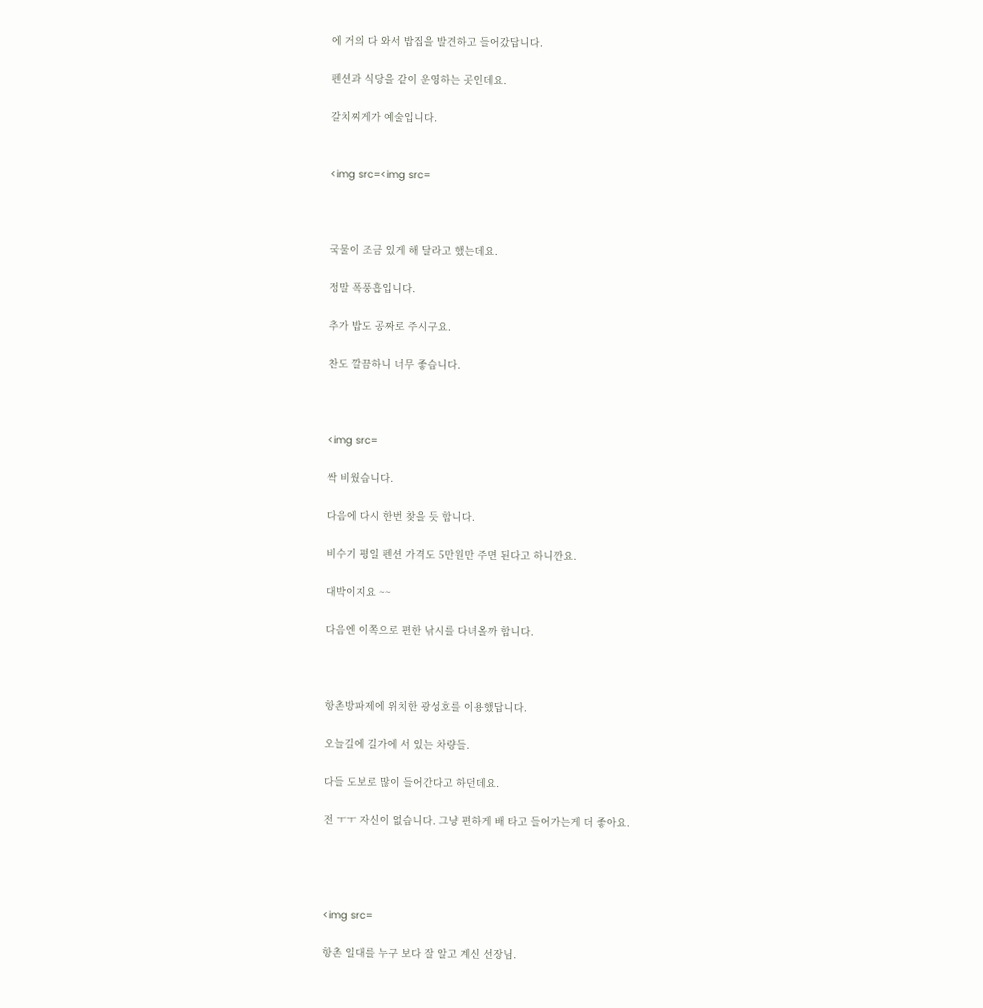에 거의 다 와서 밥집을 발견하고 들어갔답니다.

펜션과 식당을 같이 운영하는 곳인데요.

갈치찌게가 예술입니다.


<img src=<img src=



국물이 조금 있게 해 달라고 했는데요.

정말 폭풍흡입니다.

추가 밥도 공짜로 주시구요.

찬도 깔끔하니 너무 좋습니다.



<img src=

싹 비웠습니다.

다음에 다시 한번 찾을 듯 합니다.

비수기 평일 펜션 가격도 5만원만 주면 된다고 하니깐요.

대박이지요 ~~

다음엔 이쪽으로 편한 낚시를 다녀올까 합니다.



항촌방파제에 위치한 광성호를 이용했답니다.

오늘길에 길가에 서 있는 차량들.

다들 도보로 많이 들어간다고 하던데요.

전 ㅜㅜ 자신이 없습니다. 그냥 편하게 배 타고 들어가는게 더 좋아요.




<img src=

항촌 일대를 누구 보다 잘 알고 계신 선장님.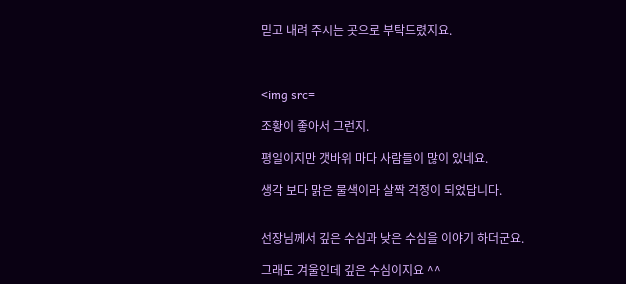믿고 내려 주시는 곳으로 부탁드렸지요.



<img src=

조황이 좋아서 그런지.

평일이지만 갯바위 마다 사람들이 많이 있네요.

생각 보다 맑은 물색이라 살짝 걱정이 되었답니다.


선장님께서 깊은 수심과 낮은 수심을 이야기 하더군요.

그래도 겨울인데 깊은 수심이지요 ^^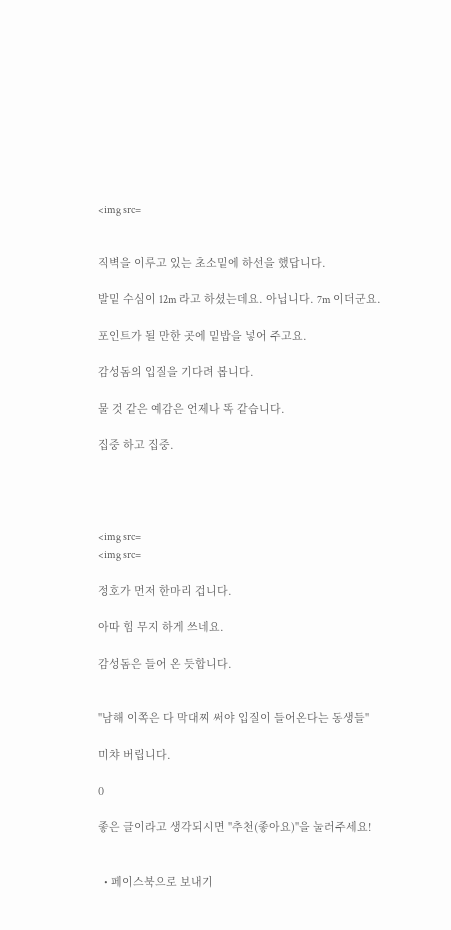<img src=


직벽을 이루고 있는 초소밑에 하선을 했답니다.

발밑 수심이 12m 라고 하셨는데요. 아닙니다. 7m 이더군요.

포인트가 될 만한 곳에 밑밥을 넣어 주고요.

감성돔의 입질을 기다려 봅니다.

물 것 같은 예감은 언제나 똑 같습니다.

집중 하고 집중.




<img src=
<img src=

정호가 먼저 한마리 겁니다.

아따 힘 무지 하게 쓰네요.

감성돔은 들어 온 듯합니다.


"남해 이쪽은 다 막대찌 써야 입질이 들어온다는 동생들"

미챠 버립니다.

0

좋은 글이라고 생각되시면 "추천(좋아요)"을 눌러주세요!


  • 페이스북으로 보내기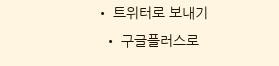• 트위터로 보내기
  • 구글플러스로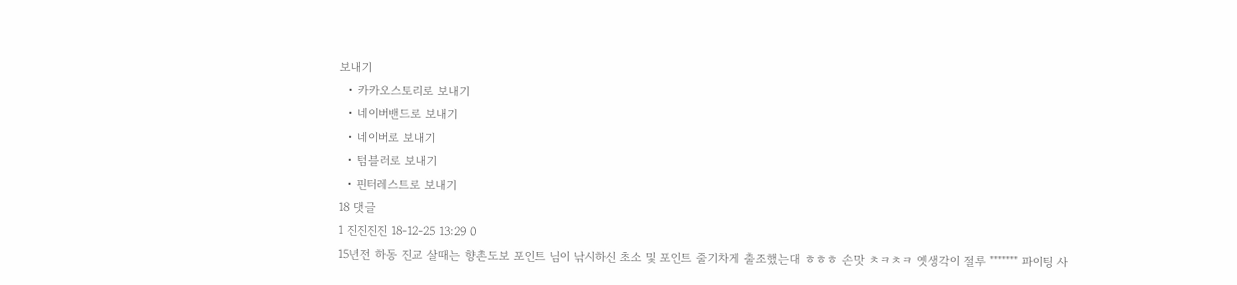보내기
  • 카카오스토리로 보내기
  • 네이버밴드로 보내기
  • 네이버로 보내기
  • 텀블러로 보내기
  • 핀터레스트로 보내기
18 댓글
1 진진진진 18-12-25 13:29 0
15년전 하동 진교 살때는 향촌도보 포인트 님이 낚시하신 초소 및 포인트 줄기차게 출조했는대 ㅎㅎㅎ 손맛 ㅊㅋㅊㅋ 옛생각이 절루 """"""" 파이팅 사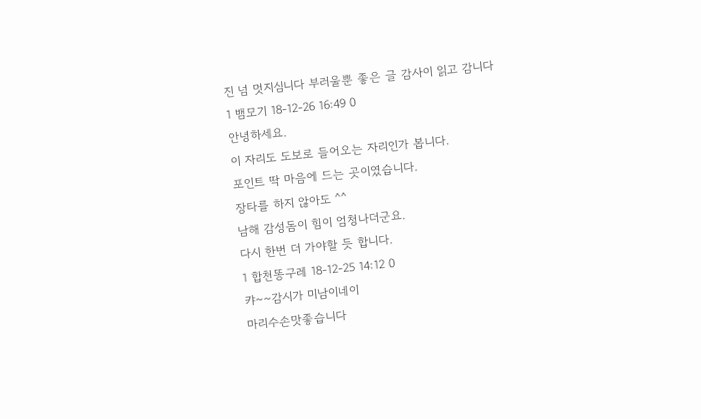진 넘 멋지심니다 부러울뿐 좋은 글 감사이 읽고 감니다
1 뱀모기 18-12-26 16:49 0
안녕하세요.
이 자리도 도보로 들어오는 자리인가 봅니다.
포인트 딱 마음에 드는 곳이였습니다.
장타를 하지 않아도 ^^
남해 감성돔이 힘이 엄청나더군요.
다시 한번 더 가야할 듯 합니다.
1 합천똥구레 18-12-25 14:12 0
캬~~감시가 미남이네이
마리수손맛좋습니다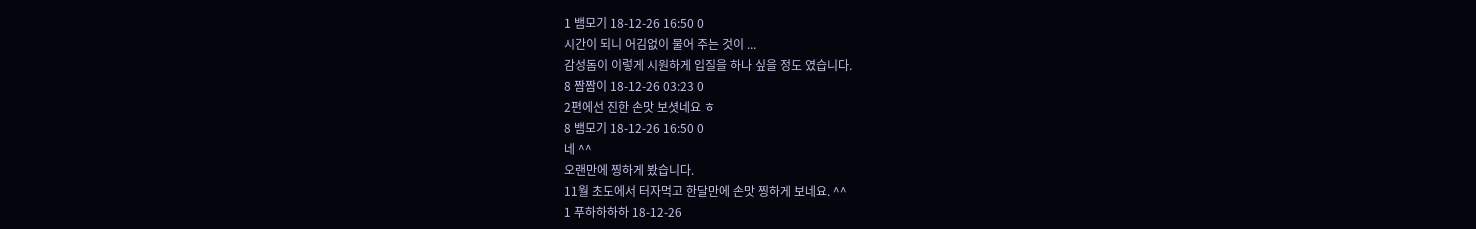1 뱀모기 18-12-26 16:50 0
시간이 되니 어김없이 물어 주는 것이 ...
감성돔이 이렇게 시원하게 입질을 하나 싶을 정도 였습니다.
8 짬짬이 18-12-26 03:23 0
2편에선 진한 손맛 보셧네요 ㅎ
8 뱀모기 18-12-26 16:50 0
네 ^^
오랜만에 찡하게 봤습니다.
11월 초도에서 터자먹고 한달만에 손맛 찡하게 보네요. ^^
1 푸하하하하 18-12-26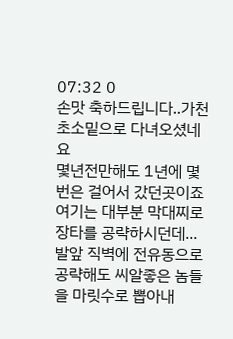07:32 0
손맛 축하드립니다..가천 초소밑으로 다녀오셨네요
몇년전만해도 1년에 몇번은 걸어서 갔던곳이죠
여기는 대부분 막대찌로 장타를 공략하시던데...
발앞 직벽에 전유동으로 공략해도 씨알좋은 놈들을 마릿수로 뽑아내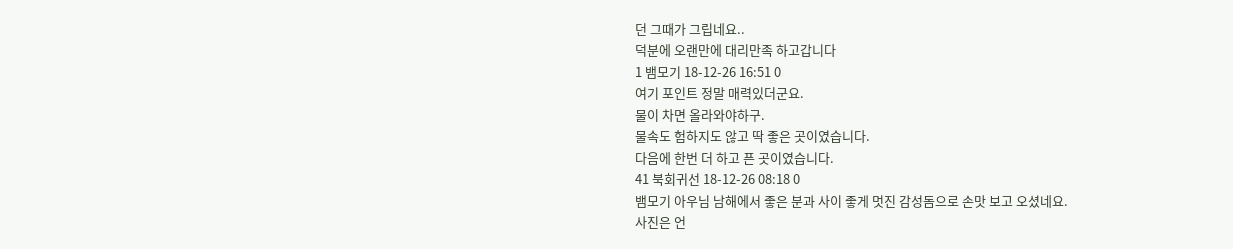던 그때가 그립네요..
덕분에 오랜만에 대리만족 하고갑니다
1 뱀모기 18-12-26 16:51 0
여기 포인트 정말 매력있더군요.
물이 차면 올라와야하구.
물속도 험하지도 않고 딱 좋은 곳이였습니다.
다음에 한번 더 하고 픈 곳이였습니다.
41 북회귀선 18-12-26 08:18 0
뱀모기 아우님 남해에서 좋은 분과 사이 좋게 멋진 감성돔으로 손맛 보고 오셨네요.
사진은 언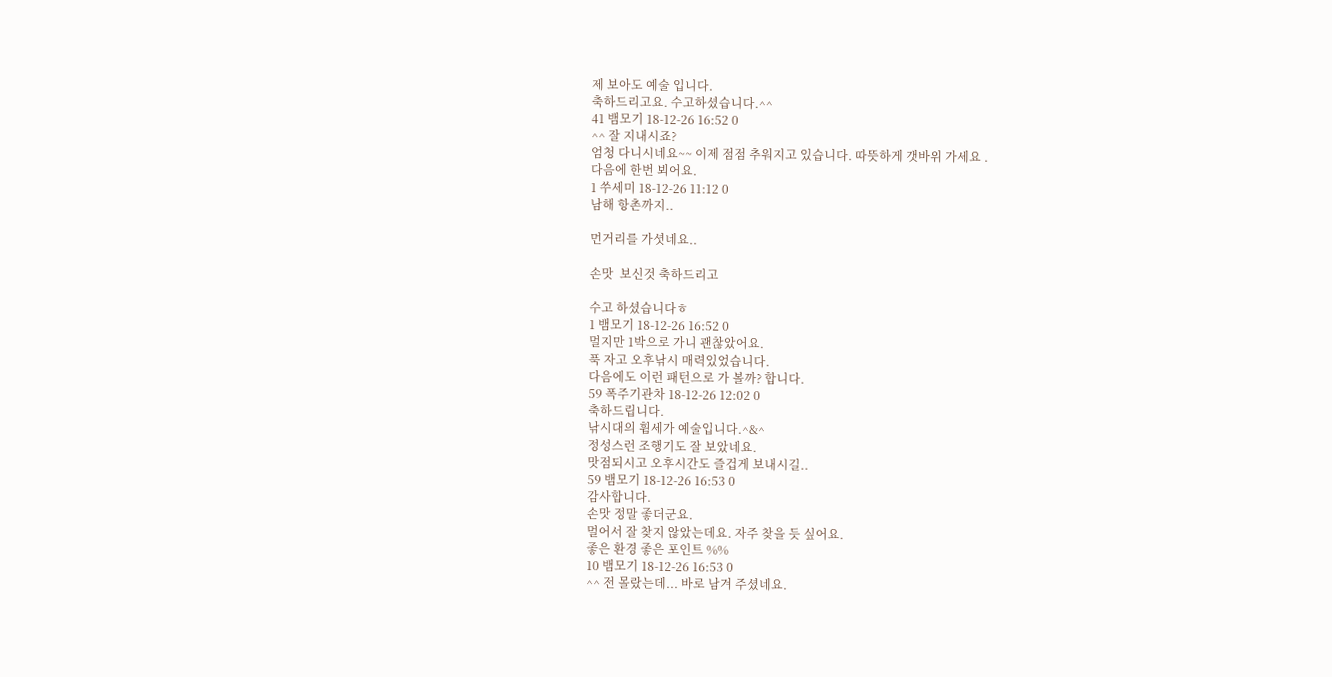제 보아도 예술 입니다.
축하드리고요. 수고하셨습니다.^^
41 뱀모기 18-12-26 16:52 0
^^ 잘 지내시죠?
엄청 다니시네요~~ 이제 점점 추워지고 있습니다. 따뜻하게 갯바위 가세요 .
다음에 한번 뵈어요.
1 쑤세미 18-12-26 11:12 0
남해 항촌까지..

먼거리를 가셧네요..

손맛  보신것 축하드리고

수고 하셨습니다ㅎ
1 뱀모기 18-12-26 16:52 0
멀지만 1박으로 가니 괜찮았어요.
푹 자고 오후낚시 매력있었습니다.
다음에도 이런 패턴으로 가 볼까? 합니다.
59 폭주기관차 18-12-26 12:02 0
축하드립니다.
낚시대의 휨세가 예술입니다.^&^
정성스런 조행기도 잘 보았네요.
맛점되시고 오후시간도 즐겁게 보내시길..
59 뱀모기 18-12-26 16:53 0
감사합니다.
손맛 정말 좋더군요.
멀어서 잘 찾지 않았는데요. 자주 찾을 듯 싶어요.
좋은 환경 좋은 포인트 %%
10 뱀모기 18-12-26 16:53 0
^^ 전 몰랐는데... 바로 남겨 주셨네요.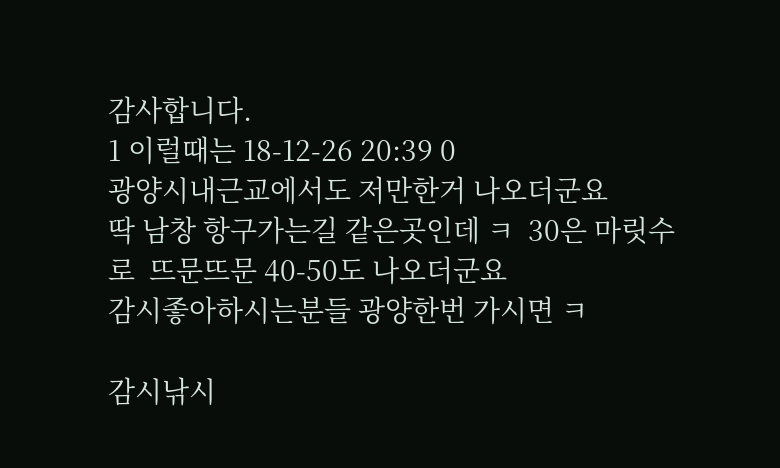감사합니다.
1 이럴때는 18-12-26 20:39 0
광양시내근교에서도 저만한거 나오더군요
딱 남창 항구가는길 같은곳인데 ㅋ  30은 마릿수로  뜨문뜨문 40-50도 나오더군요
감시좋아하시는분들 광양한번 가시면 ㅋ

감시낚시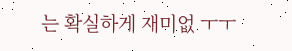는 확실하게 재미없 ㅜㅜ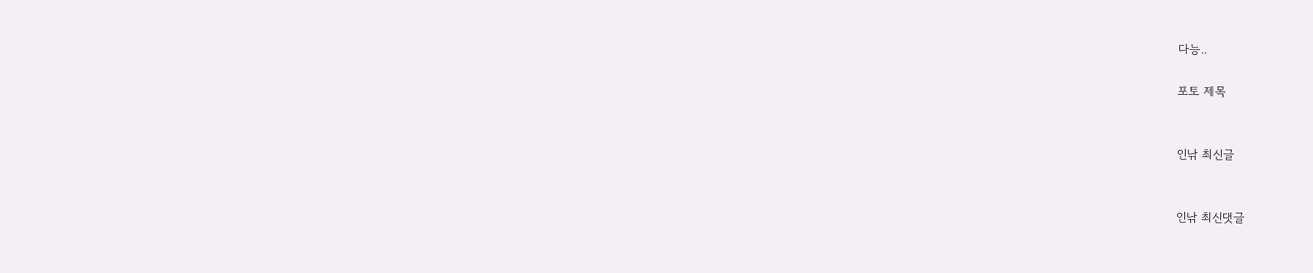다능..

포토 제목


인낚 최신글


인낚 최신댓글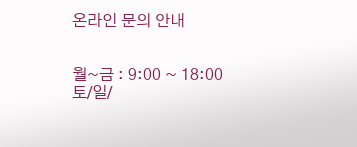온라인 문의 안내


월~금 : 9:00 ~ 18:00
토/일/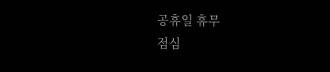공휴일 휴무
점심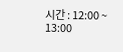시간 : 12:00 ~ 13:00